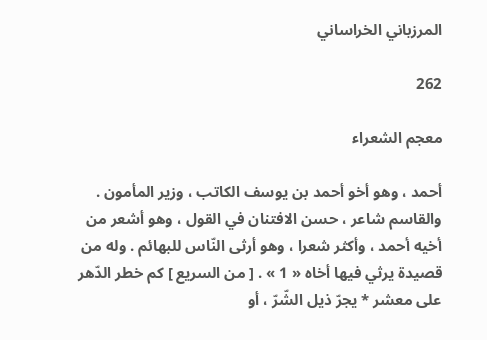المرزباني الخراساني

262

معجم الشعراء

أحمد ، وهو أخو أحمد بن يوسف الكاتب ، وزير المأمون . والقاسم شاعر ، حسن الافتنان في القول ، وهو أشعر من أخيه أحمد ، وأكثر شعرا ، وهو أرثى النّاس للبهائم . وله من قصيدة يرثي فيها أخاه « 1 » . [ من السريع ] كم خطر الدّهر على معشر * يجرّ ذيل الشّرّ ، أو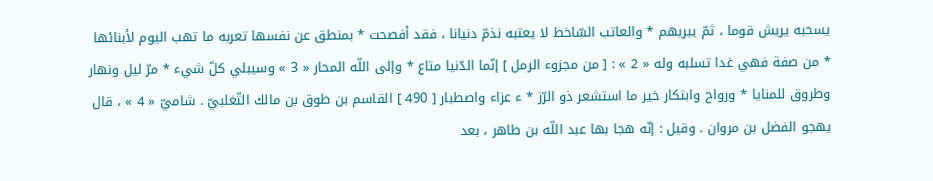يسحبه يريش قوما ، ثمّ يبريهم * والعاتب السّاخط لا يعتبه نذمّ دنيانا ، فقد أفصحت * بمنطق عن نفسها تعربه ما تهب اليوم لأبنائها * من صفة فهي غدا تسلبه وله « 2 » : [ من مجزوء الرمل ] إنّما الدّنيا متاع * وإلى اللّه المحار « 3 » وسيبلي كلّ شيء * مرّ ليل ونهار وطروق للمنايا * ورواح وابتكار خير ما استشعر ذو الرّز * ء عزاء واصطبار [ 490 ] القاسم بن طوق بن مالك التّغلبيّ . شاميّ « 4 » ، قال يهجو الفضل بن مروان . وقيل : إنّه هجا بها عبد اللّه بن طاهر ، بعد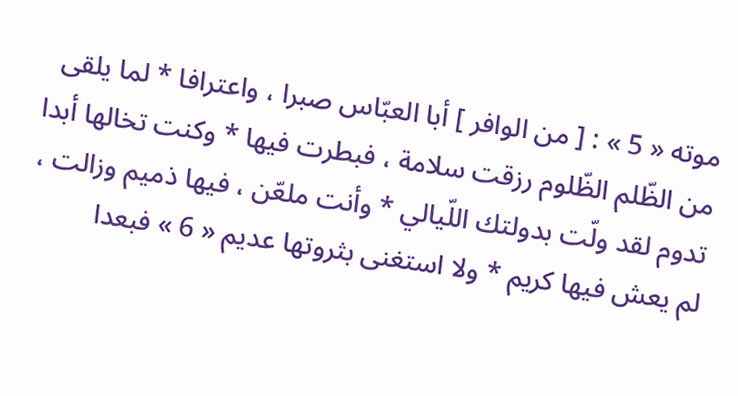موته « 5 » : [ من الوافر ] أبا العبّاس صبرا ، واعترافا * لما يلقى من الظّلم الظّلوم رزقت سلامة ، فبطرت فيها * وكنت تخالها أبدا تدوم لقد ولّت بدولتك اللّيالي * وأنت ملعّن ، فيها ذميم وزالت ، لم يعش فيها كريم * ولا استغنى بثروتها عديم « 6 » فبعدا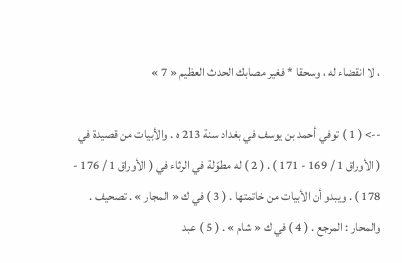، لا انقضاء له ، وسحقا * فغير مصابك الحدث العظيم « 7 »

--> ( 1 ) توفي أحمد بن يوسف في بغداد سنة 213 ه . والأبيات من قصيدة في ( الأوراق 1 / 169 - 171 ) . ( 2 ) له مطوّلة في الرثاء في ( الأوراق 1 / 176 - 178 ) . ويبدو أن الأبيات من خاتمتها . ( 3 ) في ك « المجار » . تصحيف . والمحار : المرجع . ( 4 ) في ك « شام » . ( 5 ) عبد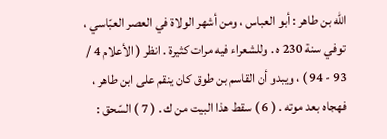اللّه بن طاهر : أبو العباس ، ومن أشهر الولاة في العصر العبّاسي ، توفي سنة 230 ه . وللشعراء فيه مرات كثيرة . انظر ( الأعلام 4 / 93 - 94 ) ، ويبدو أن القاسم بن طوق كان ينقم على ابن طاهر ، فهجاه بعد موته . ( 6 ) سقط هذا البيت من ك . ( 7 ) السّحق :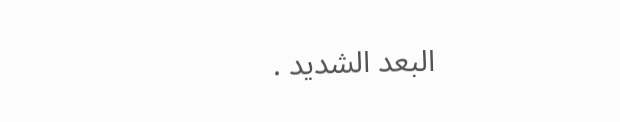البعد الشديد .